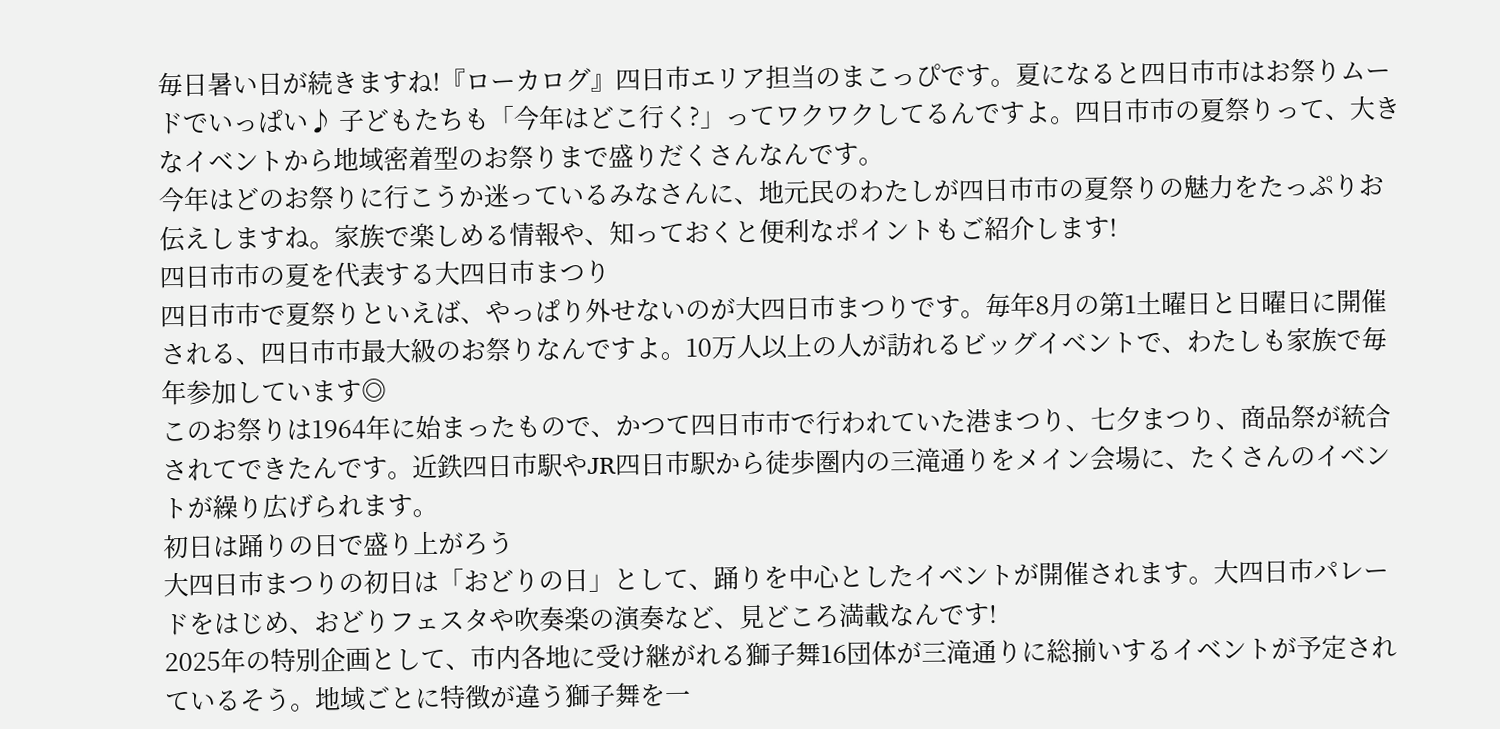毎日暑い日が続きますね!『ローカログ』四日市エリア担当のまこっぴです。夏になると四日市市はお祭りムードでいっぱい♪ 子どもたちも「今年はどこ行く?」ってワクワクしてるんですよ。四日市市の夏祭りって、大きなイベントから地域密着型のお祭りまで盛りだくさんなんです。
今年はどのお祭りに行こうか迷っているみなさんに、地元民のわたしが四日市市の夏祭りの魅力をたっぷりお伝えしますね。家族で楽しめる情報や、知っておくと便利なポイントもご紹介します!
四日市市の夏を代表する大四日市まつり
四日市市で夏祭りといえば、やっぱり外せないのが大四日市まつりです。毎年8月の第1土曜日と日曜日に開催される、四日市市最大級のお祭りなんですよ。10万人以上の人が訪れるビッグイベントで、わたしも家族で毎年参加しています◎
このお祭りは1964年に始まったもので、かつて四日市市で行われていた港まつり、七夕まつり、商品祭が統合されてできたんです。近鉄四日市駅やJR四日市駅から徒歩圏内の三滝通りをメイン会場に、たくさんのイベントが繰り広げられます。
初日は踊りの日で盛り上がろう
大四日市まつりの初日は「おどりの日」として、踊りを中心としたイベントが開催されます。大四日市パレードをはじめ、おどりフェスタや吹奏楽の演奏など、見どころ満載なんです!
2025年の特別企画として、市内各地に受け継がれる獅子舞16団体が三滝通りに総揃いするイベントが予定されているそう。地域ごとに特徴が違う獅子舞を一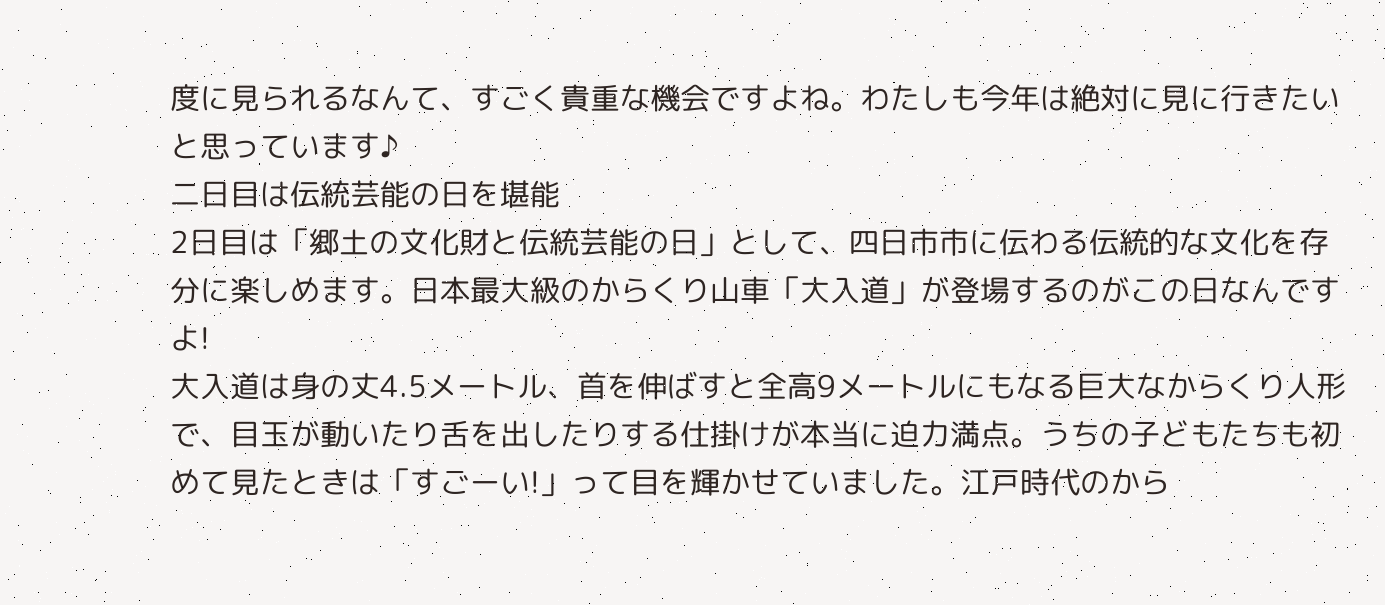度に見られるなんて、すごく貴重な機会ですよね。わたしも今年は絶対に見に行きたいと思っています♪
二日目は伝統芸能の日を堪能
2日目は「郷土の文化財と伝統芸能の日」として、四日市市に伝わる伝統的な文化を存分に楽しめます。日本最大級のからくり山車「大入道」が登場するのがこの日なんですよ!
大入道は身の丈4.5メートル、首を伸ばすと全高9メートルにもなる巨大なからくり人形で、目玉が動いたり舌を出したりする仕掛けが本当に迫力満点。うちの子どもたちも初めて見たときは「すごーい!」って目を輝かせていました。江戸時代のから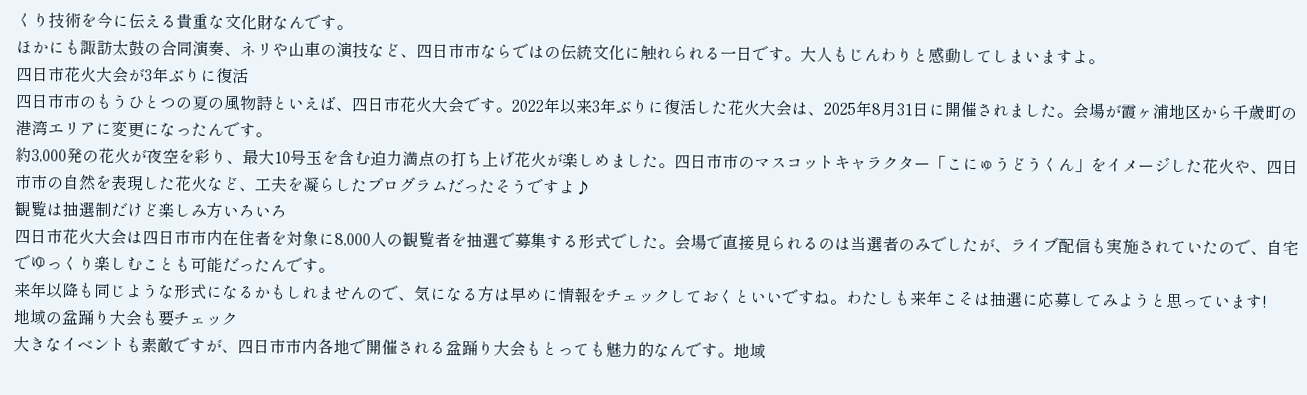くり技術を今に伝える貴重な文化財なんです。
ほかにも諏訪太鼓の合同演奏、ネリや山車の演技など、四日市市ならではの伝統文化に触れられる一日です。大人もじんわりと感動してしまいますよ。
四日市花火大会が3年ぶりに復活
四日市市のもうひとつの夏の風物詩といえば、四日市花火大会です。2022年以来3年ぶりに復活した花火大会は、2025年8月31日に開催されました。会場が霞ヶ浦地区から千歳町の港湾エリアに変更になったんです。
約3,000発の花火が夜空を彩り、最大10号玉を含む迫力満点の打ち上げ花火が楽しめました。四日市市のマスコットキャラクター「こにゅうどうくん」をイメージした花火や、四日市市の自然を表現した花火など、工夫を凝らしたプログラムだったそうですよ♪
観覧は抽選制だけど楽しみ方いろいろ
四日市花火大会は四日市市内在住者を対象に8,000人の観覧者を抽選で募集する形式でした。会場で直接見られるのは当選者のみでしたが、ライブ配信も実施されていたので、自宅でゆっくり楽しむことも可能だったんです。
来年以降も同じような形式になるかもしれませんので、気になる方は早めに情報をチェックしておくといいですね。わたしも来年こそは抽選に応募してみようと思っています!
地域の盆踊り大会も要チェック
大きなイベントも素敵ですが、四日市市内各地で開催される盆踊り大会もとっても魅力的なんです。地域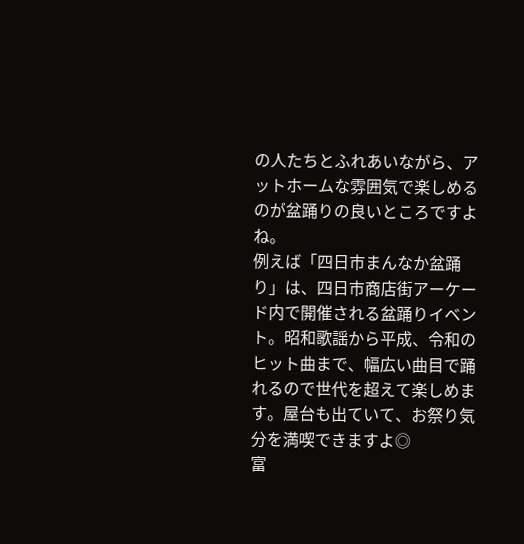の人たちとふれあいながら、アットホームな雰囲気で楽しめるのが盆踊りの良いところですよね。
例えば「四日市まんなか盆踊り」は、四日市商店街アーケード内で開催される盆踊りイベント。昭和歌謡から平成、令和のヒット曲まで、幅広い曲目で踊れるので世代を超えて楽しめます。屋台も出ていて、お祭り気分を満喫できますよ◎
富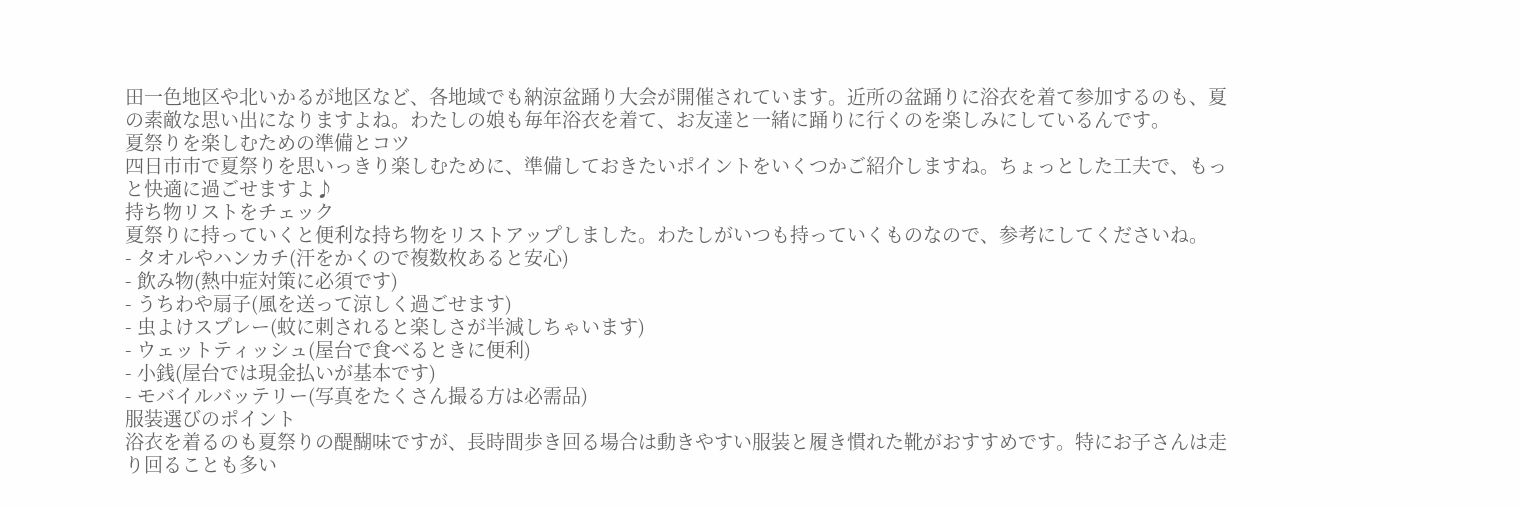田一色地区や北いかるが地区など、各地域でも納涼盆踊り大会が開催されています。近所の盆踊りに浴衣を着て参加するのも、夏の素敵な思い出になりますよね。わたしの娘も毎年浴衣を着て、お友達と一緒に踊りに行くのを楽しみにしているんです。
夏祭りを楽しむための準備とコツ
四日市市で夏祭りを思いっきり楽しむために、準備しておきたいポイントをいくつかご紹介しますね。ちょっとした工夫で、もっと快適に過ごせますよ♪
持ち物リストをチェック
夏祭りに持っていくと便利な持ち物をリストアップしました。わたしがいつも持っていくものなので、参考にしてくださいね。
- タオルやハンカチ(汗をかくので複数枚あると安心)
- 飲み物(熱中症対策に必須です)
- うちわや扇子(風を送って涼しく過ごせます)
- 虫よけスプレー(蚊に刺されると楽しさが半減しちゃいます)
- ウェットティッシュ(屋台で食べるときに便利)
- 小銭(屋台では現金払いが基本です)
- モバイルバッテリー(写真をたくさん撮る方は必需品)
服装選びのポイント
浴衣を着るのも夏祭りの醍醐味ですが、長時間歩き回る場合は動きやすい服装と履き慣れた靴がおすすめです。特にお子さんは走り回ることも多い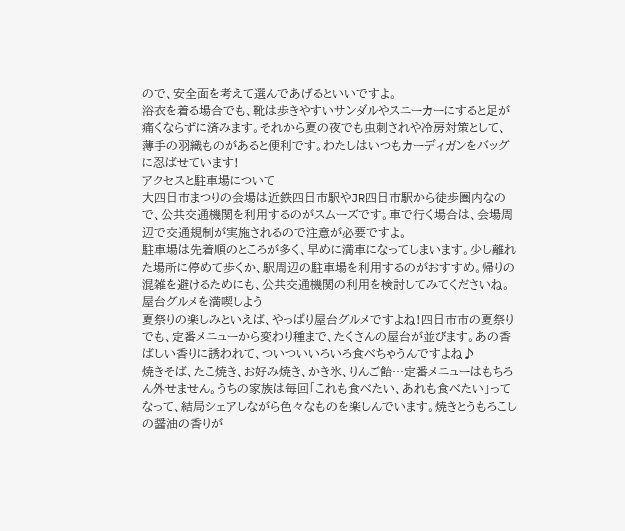ので、安全面を考えて選んであげるといいですよ。
浴衣を着る場合でも、靴は歩きやすいサンダルやスニーカーにすると足が痛くならずに済みます。それから夏の夜でも虫刺されや冷房対策として、薄手の羽織ものがあると便利です。わたしはいつもカーディガンをバッグに忍ばせています!
アクセスと駐車場について
大四日市まつりの会場は近鉄四日市駅やJR四日市駅から徒歩圏内なので、公共交通機関を利用するのがスムーズです。車で行く場合は、会場周辺で交通規制が実施されるので注意が必要ですよ。
駐車場は先着順のところが多く、早めに満車になってしまいます。少し離れた場所に停めて歩くか、駅周辺の駐車場を利用するのがおすすめ。帰りの混雑を避けるためにも、公共交通機関の利用を検討してみてくださいね。
屋台グルメを満喫しよう
夏祭りの楽しみといえば、やっぱり屋台グルメですよね!四日市市の夏祭りでも、定番メニューから変わり種まで、たくさんの屋台が並びます。あの香ばしい香りに誘われて、ついついいろいろ食べちゃうんですよね♪
焼きそば、たこ焼き、お好み焼き、かき氷、りんご飴…定番メニューはもちろん外せません。うちの家族は毎回「これも食べたい、あれも食べたい」ってなって、結局シェアしながら色々なものを楽しんでいます。焼きとうもろこしの醤油の香りが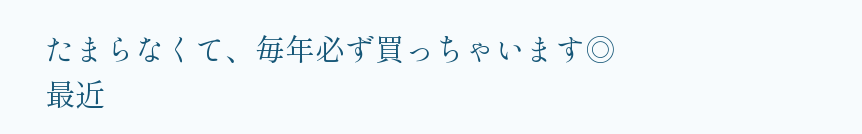たまらなくて、毎年必ず買っちゃいます◎
最近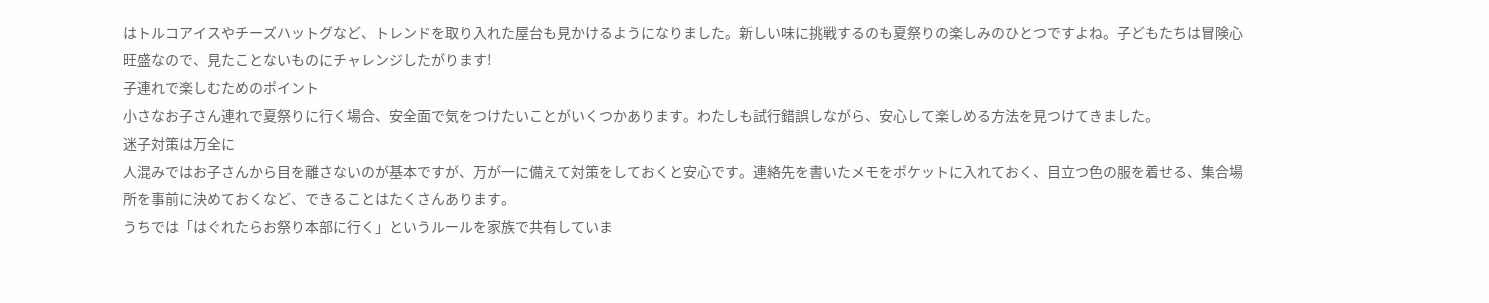はトルコアイスやチーズハットグなど、トレンドを取り入れた屋台も見かけるようになりました。新しい味に挑戦するのも夏祭りの楽しみのひとつですよね。子どもたちは冒険心旺盛なので、見たことないものにチャレンジしたがります!
子連れで楽しむためのポイント
小さなお子さん連れで夏祭りに行く場合、安全面で気をつけたいことがいくつかあります。わたしも試行錯誤しながら、安心して楽しめる方法を見つけてきました。
迷子対策は万全に
人混みではお子さんから目を離さないのが基本ですが、万が一に備えて対策をしておくと安心です。連絡先を書いたメモをポケットに入れておく、目立つ色の服を着せる、集合場所を事前に決めておくなど、できることはたくさんあります。
うちでは「はぐれたらお祭り本部に行く」というルールを家族で共有していま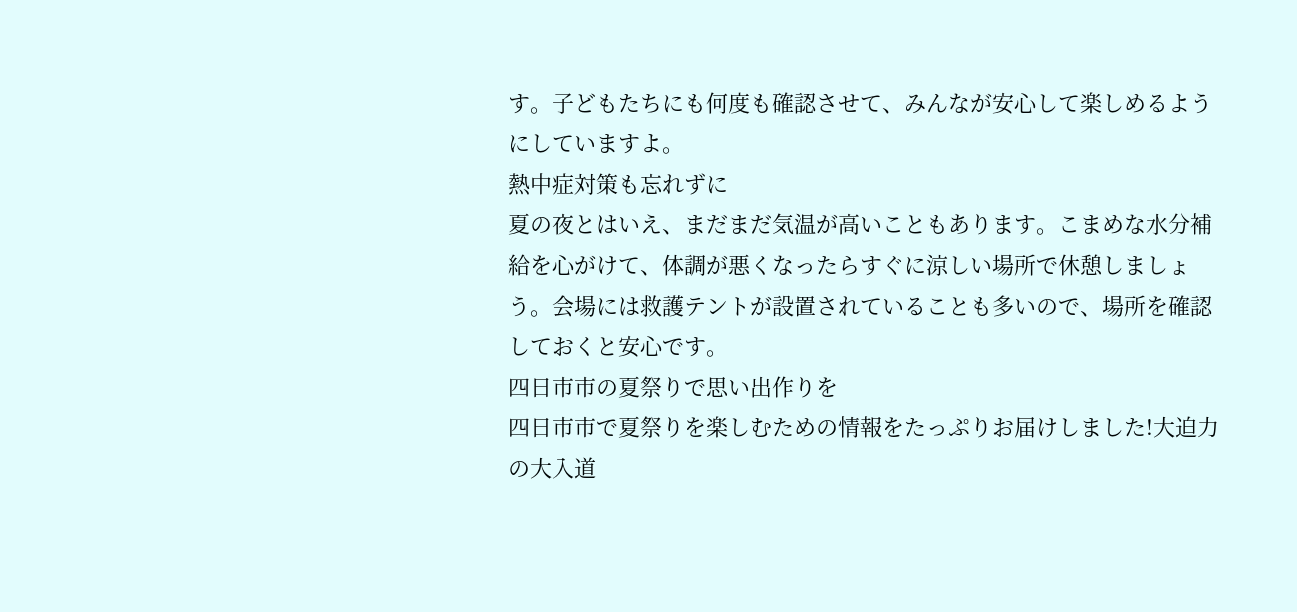す。子どもたちにも何度も確認させて、みんなが安心して楽しめるようにしていますよ。
熱中症対策も忘れずに
夏の夜とはいえ、まだまだ気温が高いこともあります。こまめな水分補給を心がけて、体調が悪くなったらすぐに涼しい場所で休憩しましょう。会場には救護テントが設置されていることも多いので、場所を確認しておくと安心です。
四日市市の夏祭りで思い出作りを
四日市市で夏祭りを楽しむための情報をたっぷりお届けしました!大迫力の大入道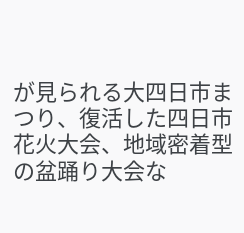が見られる大四日市まつり、復活した四日市花火大会、地域密着型の盆踊り大会な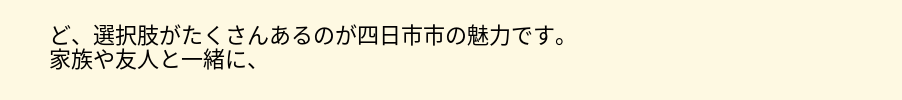ど、選択肢がたくさんあるのが四日市市の魅力です。
家族や友人と一緒に、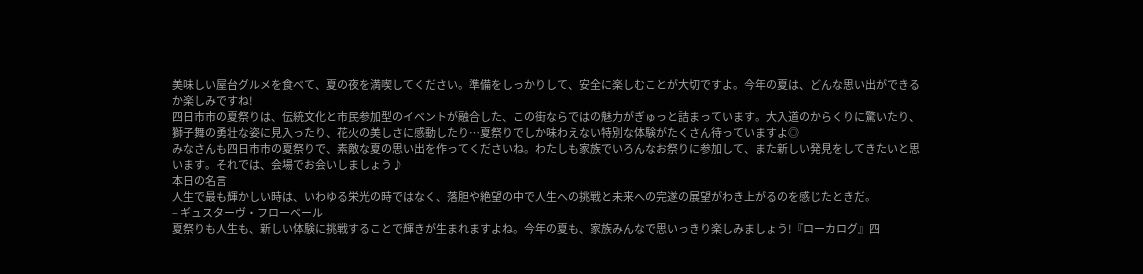美味しい屋台グルメを食べて、夏の夜を満喫してください。準備をしっかりして、安全に楽しむことが大切ですよ。今年の夏は、どんな思い出ができるか楽しみですね!
四日市市の夏祭りは、伝統文化と市民参加型のイベントが融合した、この街ならではの魅力がぎゅっと詰まっています。大入道のからくりに驚いたり、獅子舞の勇壮な姿に見入ったり、花火の美しさに感動したり…夏祭りでしか味わえない特別な体験がたくさん待っていますよ◎
みなさんも四日市市の夏祭りで、素敵な夏の思い出を作ってくださいね。わたしも家族でいろんなお祭りに参加して、また新しい発見をしてきたいと思います。それでは、会場でお会いしましょう♪
本日の名言
人生で最も輝かしい時は、いわゆる栄光の時ではなく、落胆や絶望の中で人生への挑戦と未来への完遂の展望がわき上がるのを感じたときだ。
– ギュスターヴ・フローベール
夏祭りも人生も、新しい体験に挑戦することで輝きが生まれますよね。今年の夏も、家族みんなで思いっきり楽しみましょう!『ローカログ』四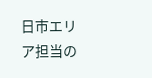日市エリア担当の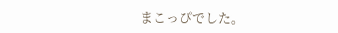まこっぴでした。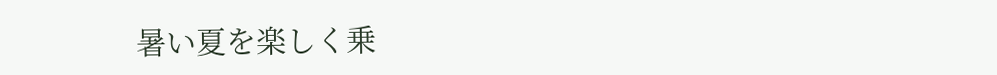暑い夏を楽しく乗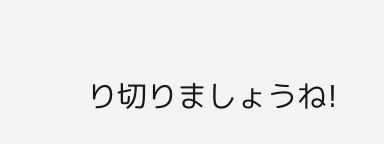り切りましょうね!